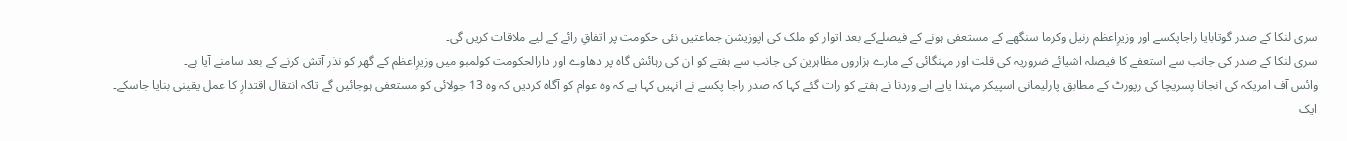سری لنکا کے صدر گوتابایا راجاپکسے اور وزیرِاعظم رنیل وکرما سنگھے کے مستعفی ہونے کے فیصلےکے بعد اتوار کو ملک کی اپوزیشن جماعتیں نئی حکومت پر اتفاقِ رائے کے لیے ملاقات کریں گی۔
سری لنکا کے صدر کی جانب سے استعفے کا فیصلہ اشیائے ضروریہ کی قلت اور مہنگائی کے مارے ہزاروں مظاہرین کی جانب سے ہفتے کو ان کی رہائش گاہ پر دھاوے اور دارالحکومت کولمبو میں وزیرِاعظم کے گھر کو نذر آتش کرنے کے بعد سامنے آیا ہے۔
وائس آف امریکہ کی انجانا پسریچا کی رپورٹ کے مطابق پارلیمانی اسپیکر مہندا یاپے ابے وردنا نے ہفتے کو رات گئے کہا کہ صدر راجا پکسے نے انہیں کہا ہے کہ وہ عوام کو آگاہ کردیں کہ وہ 13 جولائی کو مستعفی ہوجائیں گے تاکہ انتقال اقتدارِ کا عمل یقینی بنایا جاسکے۔
ایک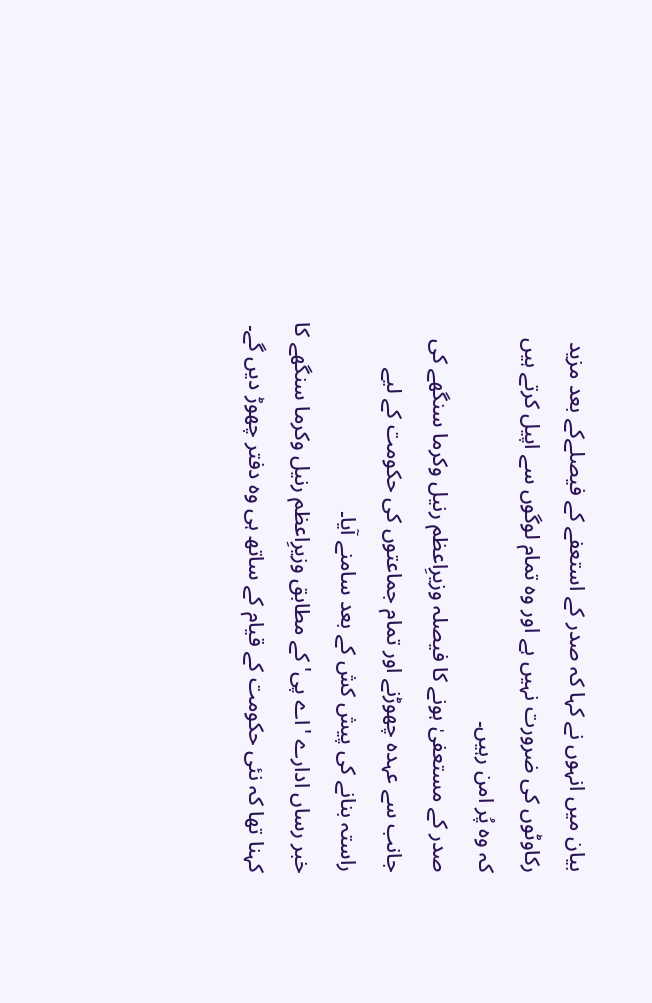بیان میں انہوں نے کہا کہ صدر کے استعفے کے فیصلےکے بعد مزید رکاوٹوں کی ضرورت نہیں ہے اور وہ تمام لوگوں سے اپیل کرتے ہیں کہ وہ پُر امن رہیں۔
صدر کے مستعفیٰ ہونے کا فیصلہ وزیرِاعظم رنیل وکرما سنگھے کی جانب سے عہدہ چھوڑنے اور تمام جماعتوں کی حکومت کے لیے راستہ بنانے کی پیش کش کے بعد سامنے آیا۔
خبر رساں ادارے 'اے پی' کے مطابق وزیرِاعظم رنیل وکرما سنگھے کا کہنا تھا کہ نئی حکومت کے قیام کے ساتھ ہی وہ دفتر چھوڑ دیں گے۔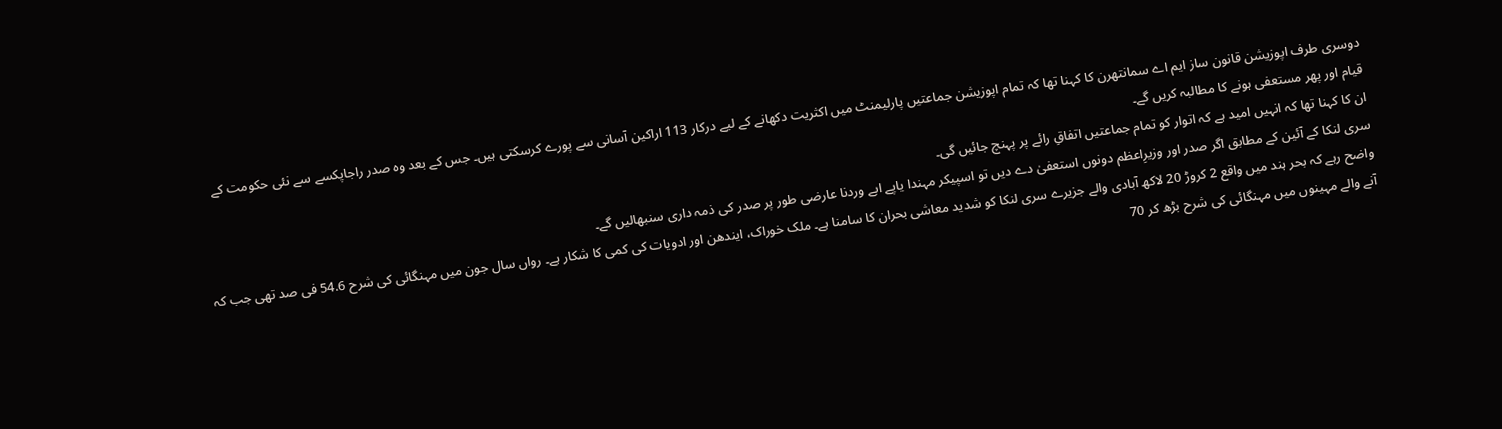دوسری طرف اپوزیشن قانون ساز ایم اے سمانتھرن کا کہنا تھا کہ تمام اپوزیشن جماعتیں پارلیمنٹ میں اکثریت دکھانے کے لیے درکار 113 اراکین آسانی سے پورے کرسکتی ہیں۔ جس کے بعد وہ صدر راجاپکسے سے نئی حکومت کے قیام اور پھر مستعفی ہونے کا مطالبہ کریں گے۔
ان کا کہنا تھا کہ انہیں امید ہے کہ اتوار کو تمام جماعتیں اتفاقِ رائے پر پہنچ جائیں گی۔
سری لنکا کے آئین کے مطابق اگر صدر اور وزیرِاعظم دونوں استعفیٰ دے دیں تو اسپیکر مہندا یاپے ابے وردنا عارضی طور پر صدر کی ذمہ داری سنبھالیں گے۔
واضح رہے کہ بحر ہند میں واقع 2 کروڑ 20 لاکھ آبادی والے جزیرے سری لنکا کو شدید معاشی بحران کا سامنا ہے۔ ملک خوراک، ایندھن اور ادویات کی کمی کا شکار ہے۔ رواں سال جون میں مہنگائی کی شرح 54.6 فی صد تھی جب کہ آنے والے مہینوں میں مہنگائی کی شرح بڑھ کر 70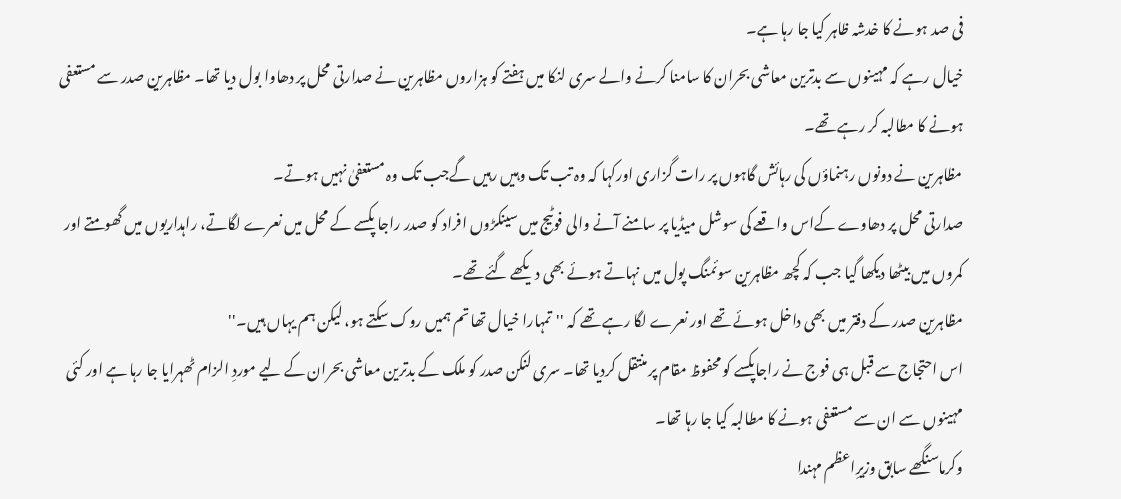فی صد ہونے کا خدشہ ظاہر کیا جا رہا ہے۔
خیال رہے کہ مہینوں سے بدترین معاشی بحران کا سامنا کرنے والے سری لنکا میں ہفتے کو ہزاروں مظاہرین نے صدارتی محل پر دھاوا بول دیا تھا۔ مظاہرین صدر سے مستعفی ہونے کا مطالبہ کر رہے تھے۔
مظاہرین نے دونوں رہنماؤں کی رہائش گاہوں پر رات گزاری اورکہا کہ وہ تب تک وہیں رہیں گےجب تک وہ مستعفیٰ نہیں ہوتے۔
صدارتی محل پر دھاوے کےاس واقعے کی سوشل میڈیا پر سامنے آنے والی فوٹیج میں سینکڑوں افراد کو صدر راجا پکسے کے محل میں نعرے لگاتے، راہداریوں میں گھومتے اور کمروں میں بیٹھا دیکھا گیا جب کہ کچھ مظاہرین سوئمنگ پول میں نہاتے ہوئے بھی دیکھے گئے تھے۔
مظاہرین صدر کے دفتر میں بھی داخل ہوئے تھے اور نعرے لگا رہے تھے کہ ''تمہارا خیال تھا تم ہمیں روک سکتے ہو، لیکن ہم یہاں ہیں۔''
اس احتجاج سے قبل ہی فوج نے راجاپکسے کو محفوظ مقام پر منتقل کردیا تھا۔ سری لنکن صدر کو ملک کے بدترین معاشی بحران کے لیے موردِ الزام ٹھہرایا جا رہا ہے اور کئی مہینوں سے ان سے مستعفی ہونے کا مطالبہ کیا جا رہا تھا۔
وکرماسنگھے سابق وزیرِاعظم مہندا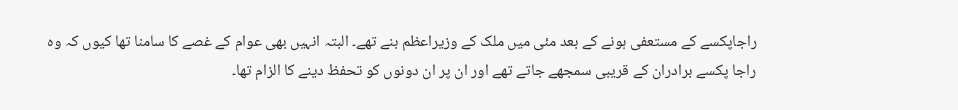راجاپکسے کے مستعفی ہونے کے بعد مئی میں ملک کے وزیراعظم بنے تھے۔ البتہ انہیں بھی عوام کے غصے کا سامنا تھا کیوں کہ وہ راجا پکسے برادران کے قریبی سمجھے جاتے تھے اور ان پر ان دونوں کو تحفظ دینے کا الزام تھا۔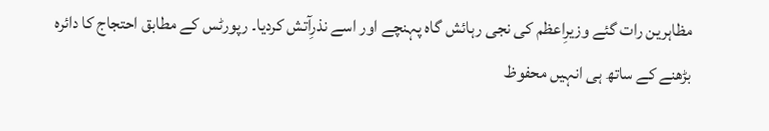مظاہرین رات گئے وزیرِاعظم کی نجی رہائش گاہ پہنچے اور اسے نذرِآتش کردیا۔ رپورٹس کے مطابق احتجاج کا دائرہ بڑھنے کے ساتھ ہی انہیں محفوظ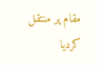مقام پر منتقل کردیا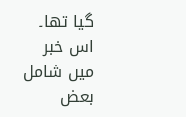گیا تھا۔
اس خبر میں شامل بعض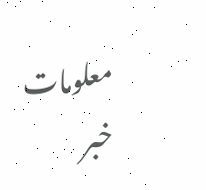معلومات خبر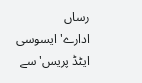رساں ادارے'ایسوسی ایٹڈ پریس' سے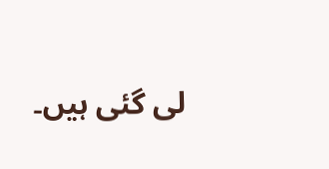لی گئی ہیں۔